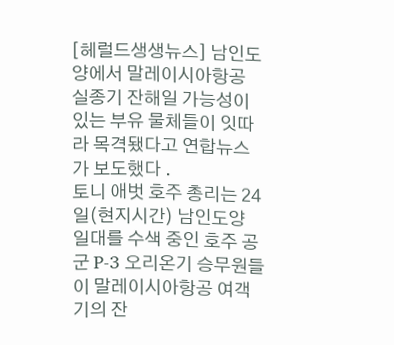[헤럴드생생뉴스] 남인도양에서 말레이시아항공 실종기 잔해일 가능성이 있는 부유 물체들이 잇따라 목격됐다고 연합뉴스가 보도했다 .
토니 애벗 호주 총리는 24일(현지시간) 남인도양 일대를 수색 중인 호주 공군 P-3 오리온기 승무원들이 말레이시아항공 여객기의 잔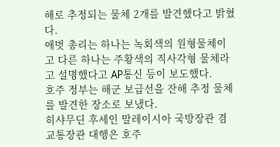해로 추정되는 물체 2개를 발견했다고 밝혔다.
애벗 총리는 하나는 녹회색의 원형물체이고 다른 하나는 주황색의 직사각형 물체라고 설명했다고 AP통신 등이 보도했다.
호주 정부는 해군 보급선을 잔해 추정 물체를 발견한 장소로 보냈다.
히샤무딘 후세인 말레이시아 국방장관 겸 교통장관 대행은 호주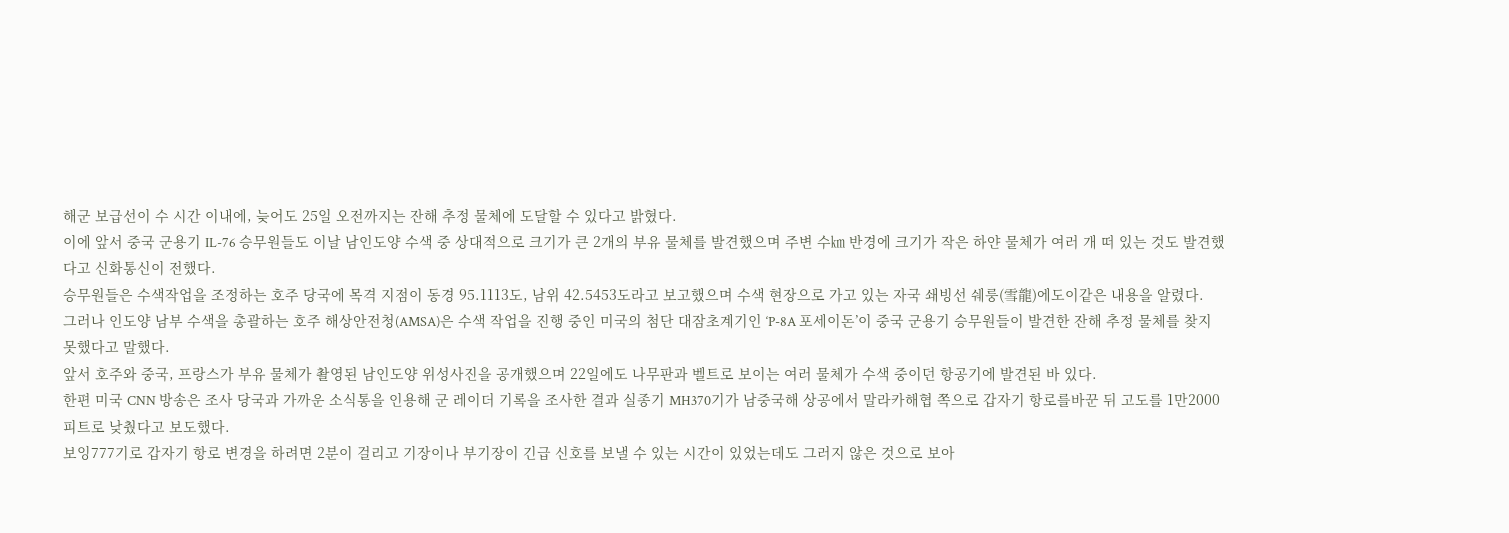해군 보급선이 수 시간 이내에, 늦어도 25일 오전까지는 잔해 추정 물체에 도달할 수 있다고 밝혔다.
이에 앞서 중국 군용기 IL-76 승무원들도 이날 남인도양 수색 중 상대적으로 크기가 큰 2개의 부유 물체를 발견했으며 주변 수㎞ 반경에 크기가 작은 하얀 물체가 여러 개 떠 있는 것도 발견했다고 신화통신이 전했다.
승무원들은 수색작업을 조정하는 호주 당국에 목격 지점이 동경 95.1113도, 남위 42.5453도라고 보고했으며 수색 현장으로 가고 있는 자국 쇄빙선 쉐룽(雪龍)에도이같은 내용을 알렸다.
그러나 인도양 남부 수색을 총괄하는 호주 해상안전청(AMSA)은 수색 작업을 진행 중인 미국의 첨단 대잠초계기인 ‘P-8A 포세이돈’이 중국 군용기 승무원들이 발견한 잔해 추정 물체를 찾지 못했다고 말했다.
앞서 호주와 중국, 프랑스가 부유 물체가 촬영된 남인도양 위성사진을 공개했으며 22일에도 나무판과 벨트로 보이는 여러 물체가 수색 중이던 항공기에 발견된 바 있다.
한편 미국 CNN 방송은 조사 당국과 가까운 소식통을 인용해 군 레이더 기록을 조사한 결과 실종기 MH370기가 남중국해 상공에서 말라카해협 쪽으로 갑자기 항로를바꾼 뒤 고도를 1만2000 피트로 낮췄다고 보도했다.
보잉777기로 갑자기 항로 변경을 하려면 2분이 걸리고 기장이나 부기장이 긴급 신호를 보낼 수 있는 시간이 있었는데도 그러지 않은 것으로 보아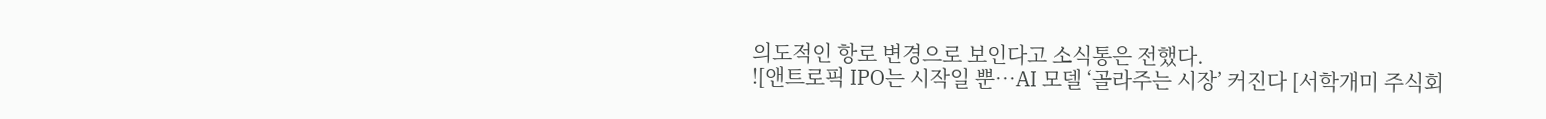의도적인 항로 변경으로 보인다고 소식통은 전했다.
![앤트로픽 IPO는 시작일 뿐…AI 모델 ‘골라주는 시장’ 커진다 [서학개미 주식회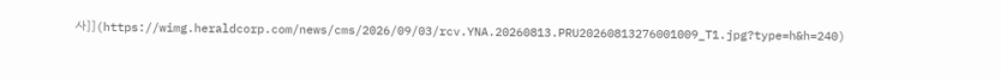사]](https://wimg.heraldcorp.com/news/cms/2026/09/03/rcv.YNA.20260813.PRU20260813276001009_T1.jpg?type=h&h=240)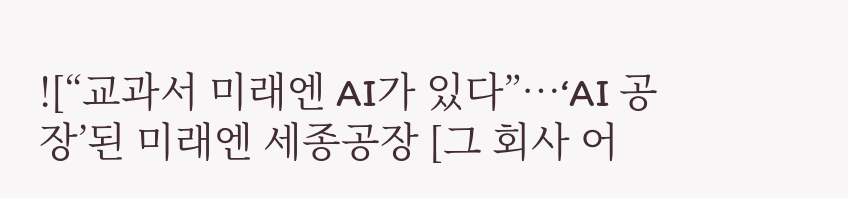![“교과서 미래엔 AI가 있다”…‘AI 공장’된 미래엔 세종공장 [그 회사 어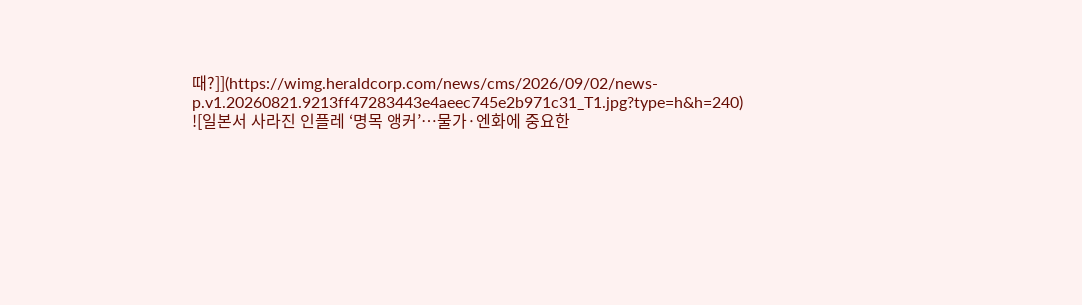때?]](https://wimg.heraldcorp.com/news/cms/2026/09/02/news-p.v1.20260821.9213ff47283443e4aeec745e2b971c31_T1.jpg?type=h&h=240)
![일본서 사라진 인플레 ‘명목 앵커’…물가·엔화에 중요한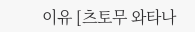이유 [츠토무 와타나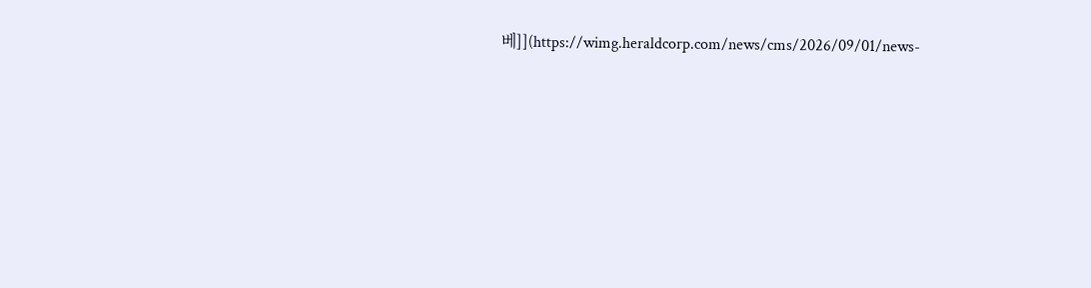베]](https://wimg.heraldcorp.com/news/cms/2026/09/01/news-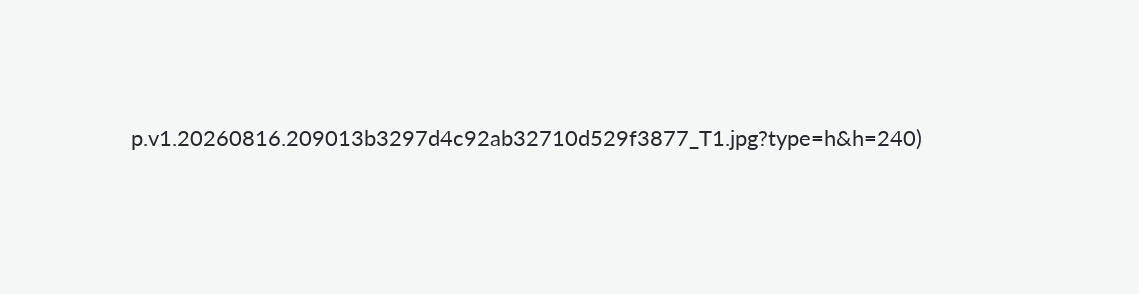p.v1.20260816.209013b3297d4c92ab32710d529f3877_T1.jpg?type=h&h=240)